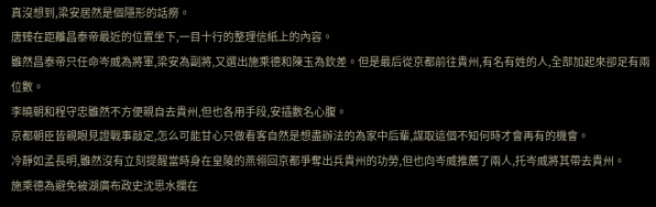真沒想到,梁安居然是個隱形的話癆。
唐臻在距離昌泰帝最近的位置坐下,一目十行的整理信紙上的內容。
雖然昌泰帝只任命岑威為將軍,梁安為副將,又選出施乘德和陳玉為欽差。但是最后從京都前往貴州,有名有姓的人,全部加起來卻足有兩位數。
李曉朝和程守忠雖然不方便親自去貴州,但也各用手段,安插數名心腹。
京都朝臣皆親眼見證戰事敲定,怎么可能甘心只做看客自然是想盡辦法的為家中后輩,謀取這個不知何時才會再有的機會。
冷靜如孟長明,雖然沒有立刻提醒當時身在皇陵的燕翎回京都爭奪出兵貴州的功勞,但也向岑威推薦了兩人,托岑威將其帶去貴州。
施乘德為避免被湖廣布政史沈思水攔在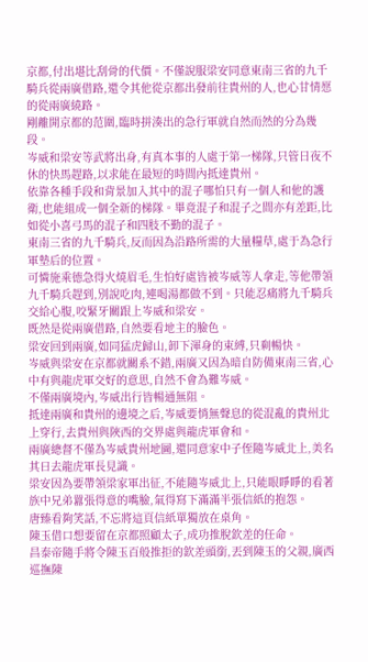京都,付出堪比刮骨的代價。不僅說服梁安同意東南三省的九千騎兵從兩廣借路,還令其他從京都出發前往貴州的人,也心甘情愿的從兩廣繞路。
剛離開京都的范圍,臨時拼湊出的急行軍就自然而然的分為幾段。
岑威和梁安等武將出身,有真本事的人處于第一梯隊,只管日夜不休的快馬趕路,以求能在最短的時間內抵達貴州。
依靠各種手段和背景加入其中的混子哪怕只有一個人和他的護衛,也能組成一個全新的梯隊。畢竟混子和混子之間亦有差距,比如從小喜弓馬的混子和四肢不勤的混子。
東南三省的九千騎兵,反而因為沿路所需的大量糧草,處于為急行軍墊后的位置。
可憐施乘德急得火燒眉毛,生怕好處皆被岑威等人拿走,等他帶領九千騎兵趕到,別說吃肉,連喝湯都做不到。只能忍痛將九千騎兵交給心腹,咬緊牙關跟上岑威和梁安。
既然是從兩廣借路,自然要看地主的臉色。
梁安回到兩廣,如同猛虎歸山,卸下渾身的束縛,只剩暢快。
岑威與梁安在京都就關系不錯,兩廣又因為暗自防備東南三省,心中有與龍虎軍交好的意思,自然不會為難岑威。
不僅兩廣境內,岑威出行皆暢通無阻。
抵達兩廣和貴州的邊境之后,岑威要悄無聲息的從混亂的貴州北上穿行,去貴州與陜西的交界處與龍虎軍會和。
兩廣總督不僅為岑威貴州地圖,還同意家中子侄隨岑威北上,美名其曰去龍虎軍長見識。
梁安因為要帶領梁家軍出征,不能隨岑威北上,只能眼睜睜的看著族中兄弟囂張得意的嘴臉,氣得寫下滿滿半張信紙的抱怨。
唐臻看夠笑話,不忘將這頁信紙單獨放在桌角。
陳玉借口想要留在京都照顧太子,成功推脫欽差的任命。
昌泰帝隨手將令陳玉百般推拒的欽差頭銜,丟到陳玉的父親,廣西巡撫陳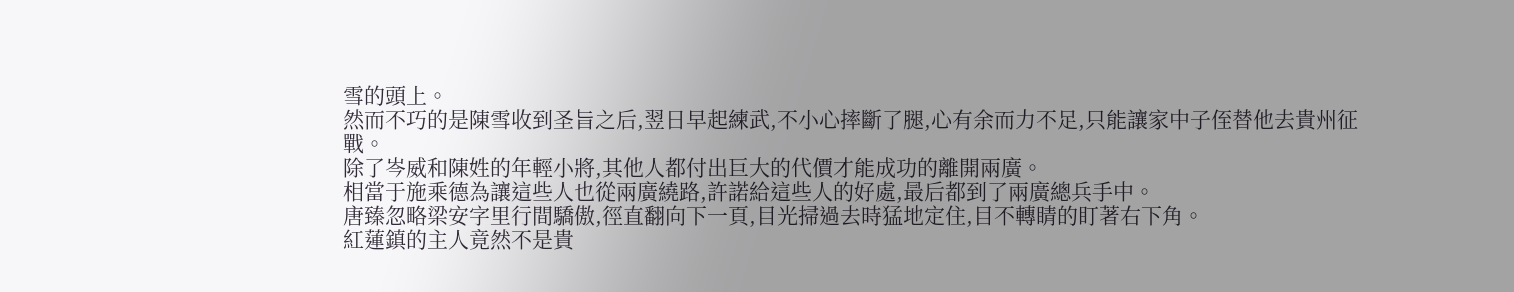雪的頭上。
然而不巧的是陳雪收到圣旨之后,翌日早起練武,不小心摔斷了腿,心有余而力不足,只能讓家中子侄替他去貴州征戰。
除了岑威和陳姓的年輕小將,其他人都付出巨大的代價才能成功的離開兩廣。
相當于施乘德為讓這些人也從兩廣繞路,許諾給這些人的好處,最后都到了兩廣總兵手中。
唐臻忽略梁安字里行間驕傲,徑直翻向下一頁,目光掃過去時猛地定住,目不轉睛的盯著右下角。
紅蓮鎮的主人竟然不是貴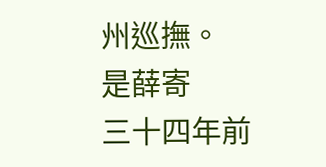州巡撫。
是薛寄
三十四年前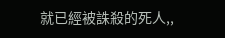就已經被誅殺的死人,,